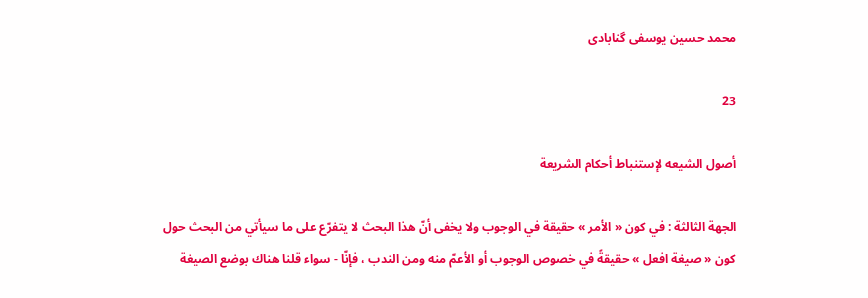محمد حسين يوسفى گنابادى

23

أصول الشيعه لإستنباط أحكام الشريعة

الجهة الثالثة : في كون « الأمر » حقيقة في الوجوب ولا يخفى أنّ هذا البحث لا يتفرّع على ما سيأتي من البحث حول كون « صيغة افعل » حقيقةً في خصوص الوجوب أو الأعمّ منه ومن الندب ، فإنّا - سواء قلنا هناك بوضع الصيغة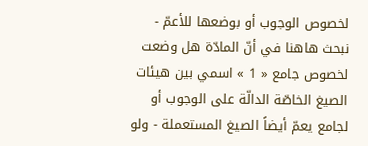لخصوص الوجوب أو بوضعها للأعمّ - نبحث هاهنا في أنّ المادّة هل وضعت لخصوص جامع « 1 » اسمي بين هيئات الصيغ الخاصّة الدالّة على الوجوب أو لجامع يعمّ أيضاً الصيغ المستعملة - ولو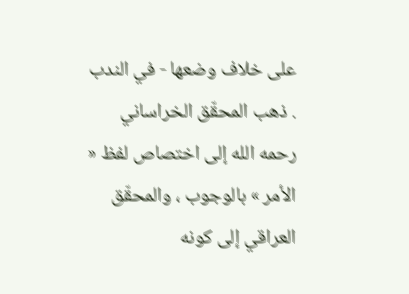على خلاف وضعها - في الندب . ذهب المحقّق الخراساني رحمه الله إلى اختصاص لفظ « الأمر » بالوجوب ، والمحقّق العراقي إلى كونه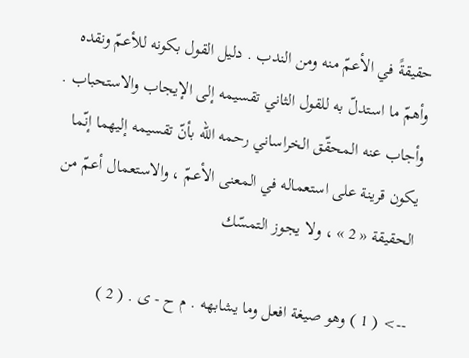حقيقةً في الأعمّ منه ومن الندب . دليل القول بكونه للأعمّ ونقده وأهمّ ما استدلّ به للقول الثاني تقسيمه إلى الإيجاب والاستحباب . وأجاب عنه المحقّق الخراساني رحمه الله بأنّ تقسيمه إليهما إنّما يكون قرينة على استعماله في المعنى الأعمّ ، والاستعمال أعمّ من الحقيقة « 2 » ، ولا يجوز التمسّك

--> ( 1 ) وهو صيغة افعل وما يشابهه . م ح - ى . ( 2 )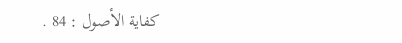كفاية الأصول : 84 .